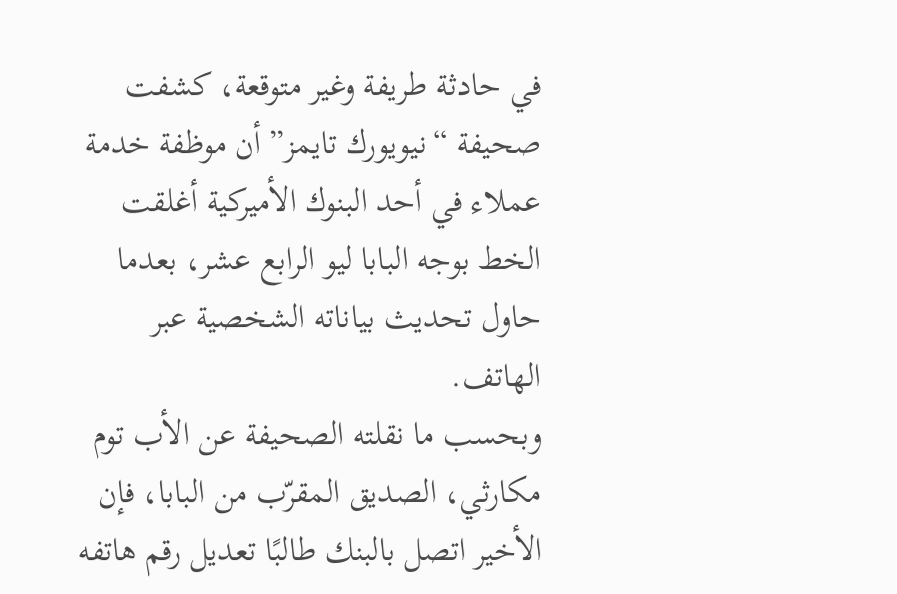في حادثة طريفة وغير متوقعة، كشفت صحيفة “نيويورك تايمز” أن موظفة خدمة عملاء في أحد البنوك الأميركية أغلقت الخط بوجه البابا ليو الرابع عشر، بعدما حاول تحديث بياناته الشخصية عبر الهاتف.
وبحسب ما نقلته الصحيفة عن الأب توم مكارثي، الصديق المقرّب من البابا، فإن الأخير اتصل بالبنك طالبًا تعديل رقم هاتفه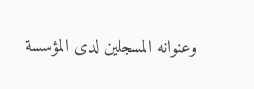وعنوانه المسجلين لدى المؤسسة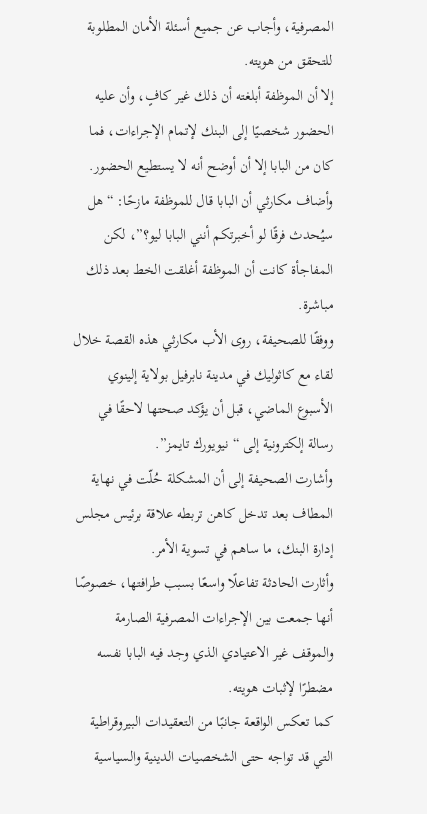المصرفية، وأجاب عن جميع أسئلة الأمان المطلوبة للتحقق من هويته.
إلا أن الموظفة أبلغته أن ذلك غير كافٍ، وأن عليه الحضور شخصيًا إلى البنك لإتمام الإجراءات، فما كان من البابا إلا أن أوضح أنه لا يستطيع الحضور.
وأضاف مكارثي أن البابا قال للموظفة مازحًا: “هل سيُحدث فرقًا لو أخبرتكم أنني البابا ليو؟”، لكن المفاجأة كانت أن الموظفة أغلقت الخط بعد ذلك مباشرة.
ووفقًا للصحيفة، روى الأب مكارثي هذه القصة خلال لقاء مع كاثوليك في مدينة نابرفيل بولاية إلينوي الأسبوع الماضي، قبل أن يؤكد صحتها لاحقًا في رسالة إلكترونية إلى “نيويورك تايمز”.
وأشارت الصحيفة إلى أن المشكلة حُلّت في نهاية المطاف بعد تدخل كاهن تربطه علاقة برئيس مجلس إدارة البنك، ما ساهم في تسوية الأمر.
وأثارت الحادثة تفاعلًا واسعًا بسبب طرافتها، خصوصًا أنها جمعت بين الإجراءات المصرفية الصارمة والموقف غير الاعتيادي الذي وجد فيه البابا نفسه مضطرًا لإثبات هويته.
كما تعكس الواقعة جانبًا من التعقيدات البيروقراطية التي قد تواجه حتى الشخصيات الدينية والسياسية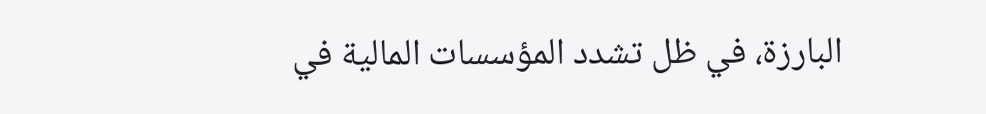البارزة، في ظل تشدد المؤسسات المالية في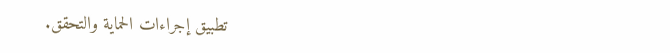تطبيق إجراءات الحماية والتحقق.